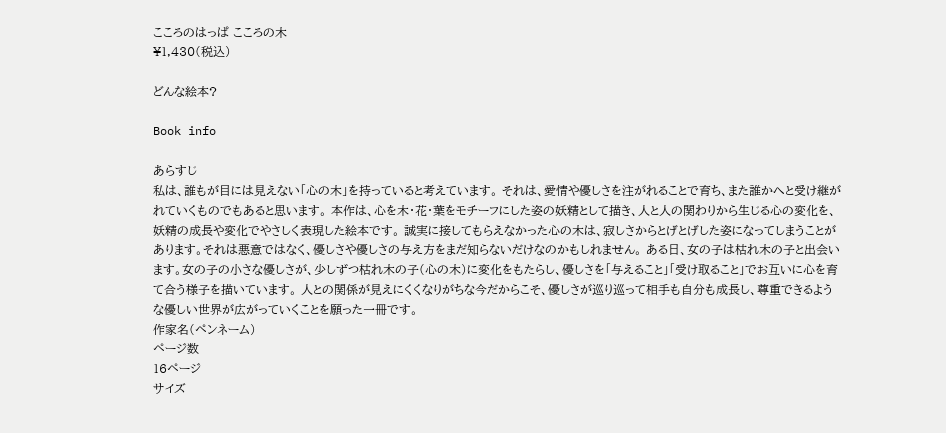こころのはっぱ こころの木
¥1,430(税込)

どんな絵本?

Book info

あらすじ
私は、誰もが目には見えない「心の木」を持っていると考えています。 それは、愛情や優しさを注がれることで育ち、また誰かへと受け継がれていくものでもあると思います。 本作は、心を木・花・葉をモチーフにした姿の妖精として描き、人と人の関わりから生じる心の変化を、妖精の成長や変化でやさしく表現した絵本です。 誠実に接してもらえなかった心の木は、寂しさからとげとげした姿になってしまうことがあります。それは悪意ではなく、優しさや優しさの与え方をまだ知らないだけなのかもしれません。 ある日、女の子は枯れ木の子と出会います。女の子の小さな優しさが、少しずつ枯れ木の子(心の木)に変化をもたらし、優しさを「与えること」「受け取ること」でお互いに心を育て合う様子を描いています。 人との関係が見えにくくなりがちな今だからこそ、優しさが巡り巡って相手も自分も成長し、尊重できるような優しい世界が広がっていくことを願った一冊です。
作家名(ペンネーム)
ページ数
16ページ
サイズ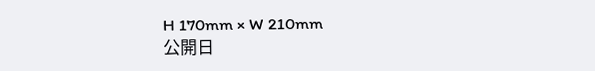H 170mm × W 210mm
公開日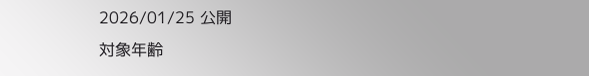2026/01/25 公開
対象年齢